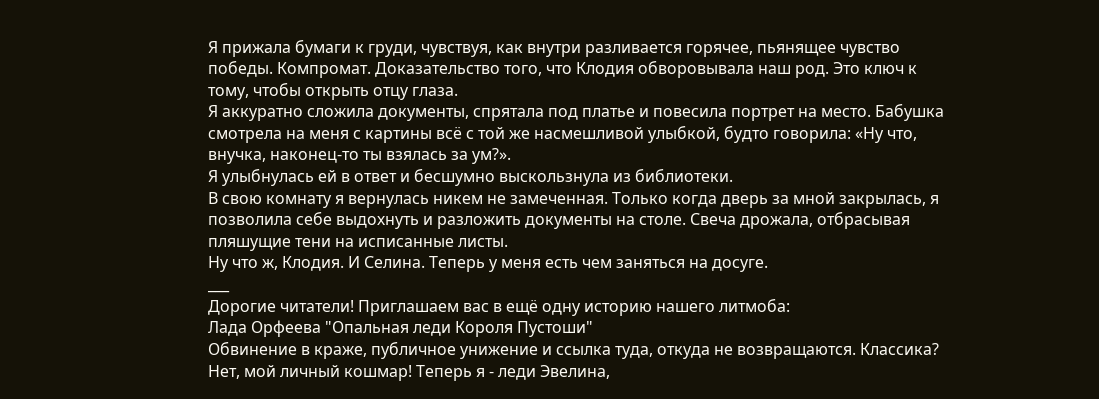Я прижала бумаги к груди, чувствуя, как внутри разливается горячее, пьянящее чувство победы. Компромат. Доказательство того, что Клодия обворовывала наш род. Это ключ к тому, чтобы открыть отцу глаза.
Я аккуратно сложила документы, спрятала под платье и повесила портрет на место. Бабушка смотрела на меня с картины всё с той же насмешливой улыбкой, будто говорила: «Ну что, внучка, наконец-то ты взялась за ум?».
Я улыбнулась ей в ответ и бесшумно выскользнула из библиотеки.
В свою комнату я вернулась никем не замеченная. Только когда дверь за мной закрылась, я позволила себе выдохнуть и разложить документы на столе. Свеча дрожала, отбрасывая пляшущие тени на исписанные листы.
Ну что ж, Клодия. И Селина. Теперь у меня есть чем заняться на досуге.
___
Дорогие читатели! Приглашаем вас в ещё одну историю нашего литмоба:
Лада Орфеева "Опальная леди Короля Пустоши"
Обвинение в краже, публичное унижение и ссылка туда, откуда не возвращаются. Классика? Нет, мой личный кошмар! Теперь я - леди Эвелина,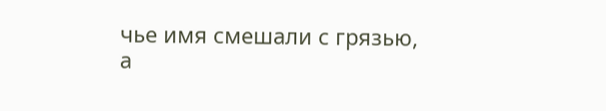чье имя смешали с грязью, а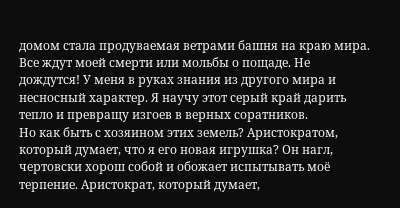домом стала продуваемая ветрами башня на краю мира.
Все ждут моей смерти или мольбы о пощаде. Не дождутся! У меня в руках знания из другого мира и несносный характер. Я научу этот серый край дарить тепло и превращу изгоев в верных соратников.
Но как быть с хозяином этих земель? Аристократом, который думает, что я его новая игрушка? Он нагл, чертовски хорош собой и обожает испытывать моё терпение. Аристократ, который думает,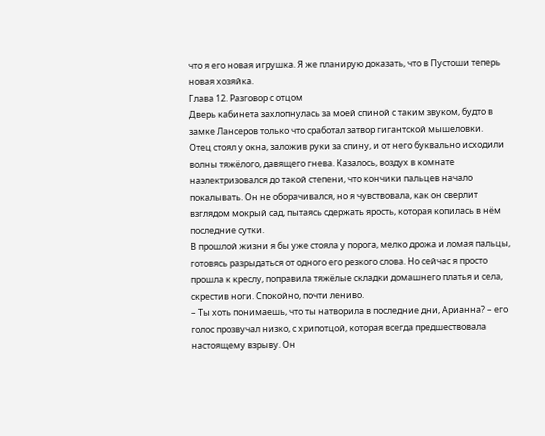что я его новая игрушка. Я же планирую доказать, что в Пустоши теперь новая хозяйка.
Глава 12. Разговор с отцом
Дверь кабинета захлопнулась за моей спиной с таким звуком, будто в замке Лансеров только что сработал затвор гигантской мышеловки.
Отец стоял у окна, заложив руки за спину, и от него буквально исходили волны тяжёлого, давящего гнева. Казалось, воздух в комнате наэлектризовался до такой степени, что кончики пальцев начало покалывать. Он не оборачивался, но я чувствовала, как он сверлит взглядом мокрый сад, пытаясь сдержать ярость, которая копилась в нём последние сутки.
В прошлой жизни я бы уже стояла у порога, мелко дрожа и ломая пальцы, готовясь разрыдаться от одного его резкого слова. Но сейчас я просто прошла к креслу, поправила тяжёлые складки домашнего платья и села, скрестив ноги. Спокойно, почти лениво.
– Ты хоть понимаешь, что ты натворила в последние дни, Арианна? – его голос прозвучал низко, с хрипотцой, которая всегда предшествовала настоящему взрыву. Он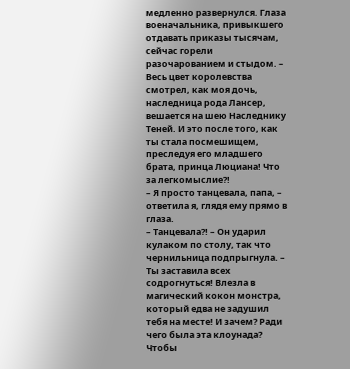медленно развернулся. Глаза военачальника, привыкшего отдавать приказы тысячам, сейчас горели разочарованием и стыдом. – Весь цвет королевства смотрел, как моя дочь, наследница рода Лансер, вешается на шею Наследнику Теней. И это после того, как ты стала посмешищем, преследуя его младшего брата, принца Люциана! Что за легкомыслие?!
– Я просто танцевала, папа, – ответила я, глядя ему прямо в глаза.
– Танцевала?! – Он ударил кулаком по столу, так что чернильница подпрыгнула. – Ты заставила всех содрогнуться! Влезла в магический кокон монстра, который едва не задушил тебя на месте! И зачем? Ради чего была эта клоунада? Чтобы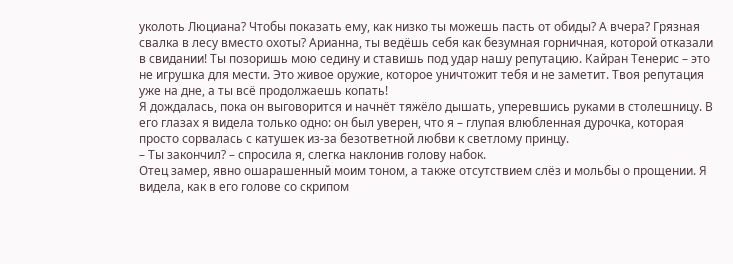уколоть Люциана? Чтобы показать ему, как низко ты можешь пасть от обиды? А вчера? Грязная свалка в лесу вместо охоты? Арианна, ты ведёшь себя как безумная горничная, которой отказали в свидании! Ты позоришь мою седину и ставишь под удар нашу репутацию. Кайран Тенерис – это не игрушка для мести. Это живое оружие, которое уничтожит тебя и не заметит. Твоя репутация уже на дне, а ты всё продолжаешь копать!
Я дождалась, пока он выговорится и начнёт тяжёло дышать, уперевшись руками в столешницу. В его глазах я видела только одно: он был уверен, что я – глупая влюбленная дурочка, которая просто сорвалась с катушек из-за безответной любви к светлому принцу.
– Ты закончил? – спросила я, слегка наклонив голову набок.
Отец замер, явно ошарашенный моим тоном, а также отсутствием слёз и мольбы о прощении. Я видела, как в его голове со скрипом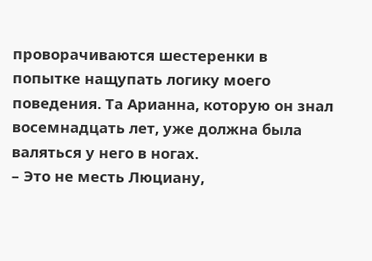проворачиваются шестеренки в попытке нащупать логику моего поведения. Та Арианна, которую он знал восемнадцать лет, уже должна была валяться у него в ногах.
– Это не месть Люциану,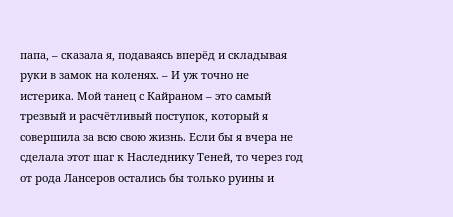папа, – сказала я, подаваясь вперёд и складывая руки в замок на коленях. – И уж точно не истерика. Мой танец с Кайраном – это самый трезвый и расчётливый поступок, который я совершила за всю свою жизнь. Если бы я вчера не сделала этот шаг к Наследнику Теней, то через год от рода Лансеров остались бы только руины и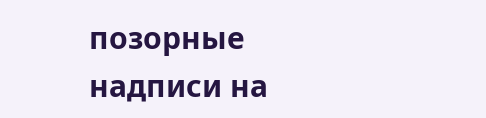позорные надписи на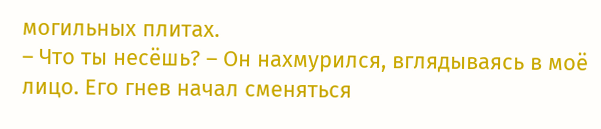могильных плитах.
– Что ты несёшь? – Он нахмурился, вглядываясь в моё лицо. Его гнев начал сменяться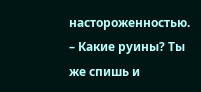настороженностью. – Какие руины? Ты же спишь и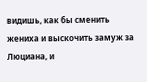видишь, как бы сменить жениха и выскочить замуж за Люциана, и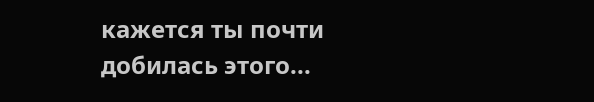кажется ты почти добилась этого...